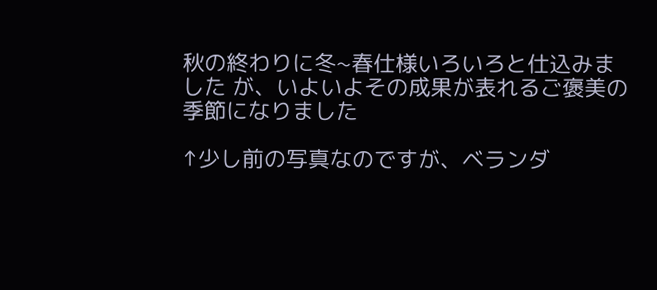秋の終わりに冬~春仕様いろいろと仕込みました が、いよいよその成果が表れるご褒美の季節になりました

↑少し前の写真なのですが、ベランダ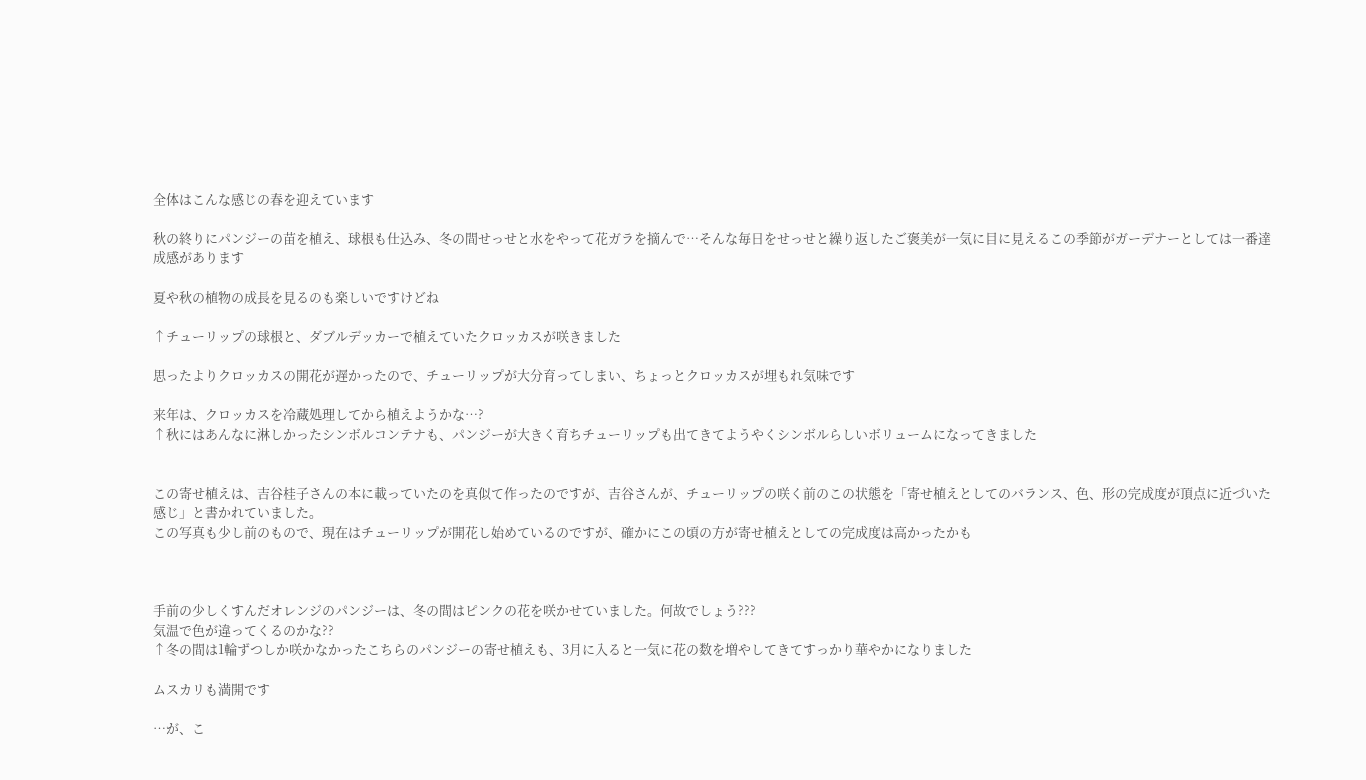全体はこんな感じの春を迎えています

秋の終りにパンジーの苗を植え、球根も仕込み、冬の間せっせと水をやって花ガラを摘んで…そんな毎日をせっせと繰り返したご褒美が一気に目に見えるこの季節がガーデナーとしては一番達成感があります

夏や秋の植物の成長を見るのも楽しいですけどね

↑チューリップの球根と、ダブルデッカーで植えていたクロッカスが咲きました

思ったよりクロッカスの開花が遅かったので、チューリップが大分育ってしまい、ちょっとクロッカスが埋もれ気味です

来年は、クロッカスを冷蔵処理してから植えようかな…?
↑秋にはあんなに淋しかったシンボルコンテナも、パンジーが大きく育ちチューリップも出てきてようやくシンボルらしいボリュームになってきました


この寄せ植えは、吉谷桂子さんの本に載っていたのを真似て作ったのですが、吉谷さんが、チューリップの咲く前のこの状態を「寄せ植えとしてのバランス、色、形の完成度が頂点に近づいた感じ」と書かれていました。
この写真も少し前のもので、現在はチューリップが開花し始めているのですが、確かにこの頃の方が寄せ植えとしての完成度は高かったかも



手前の少しくすんだオレンジのパンジーは、冬の間はピンクの花を咲かせていました。何故でしょう???
気温で色が違ってくるのかな??
↑冬の間は1輪ずつしか咲かなかったこちらのパンジーの寄せ植えも、3月に入ると一気に花の数を増やしてきてすっかり華やかになりました

ムスカリも満開です

…が、こ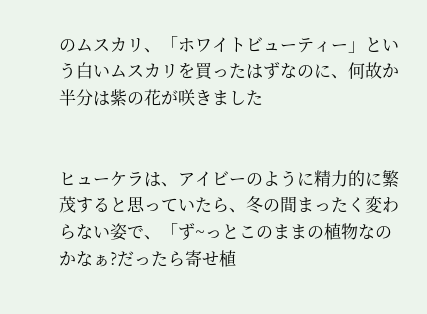のムスカリ、「ホワイトビューティー」という白いムスカリを買ったはずなのに、何故か半分は紫の花が咲きました


ヒューケラは、アイビーのように精力的に繁茂すると思っていたら、冬の間まったく変わらない姿で、「ず~っとこのままの植物なのかなぁ?だったら寄せ植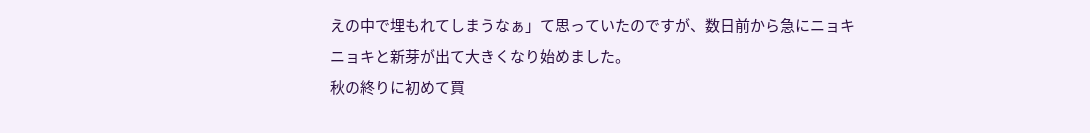えの中で埋もれてしまうなぁ」て思っていたのですが、数日前から急にニョキニョキと新芽が出て大きくなり始めました。
秋の終りに初めて買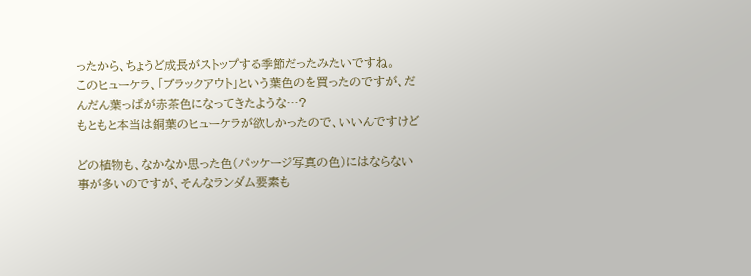ったから、ちょうど成長がストップする季節だったみたいですね。
このヒューケラ、「ブラックアウト」という葉色のを買ったのですが、だんだん葉っぱが赤茶色になってきたような…?
もともと本当は銅葉のヒューケラが欲しかったので、いいんですけど

どの植物も、なかなか思った色(パッケージ写真の色)にはならない事が多いのですが、そんなランダム要素も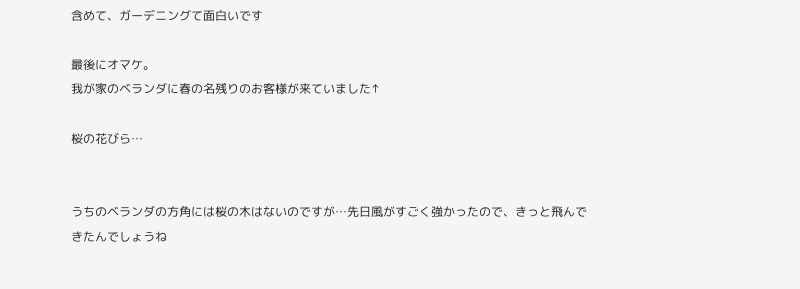含めて、ガーデニングて面白いです

最後にオマケ。
我が家のベランダに春の名残りのお客様が来ていました↑

桜の花びら…


うちのベランダの方角には桜の木はないのですが…先日風がすごく強かったので、きっと飛んできたんでしょうね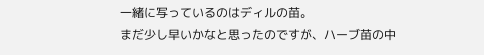一緒に写っているのはディルの苗。
まだ少し早いかなと思ったのですが、ハーブ苗の中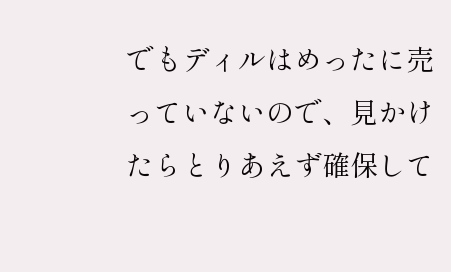でもディルはめったに売っていないので、見かけたらとりあえず確保して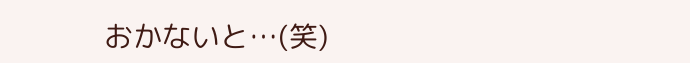おかないと…(笑)